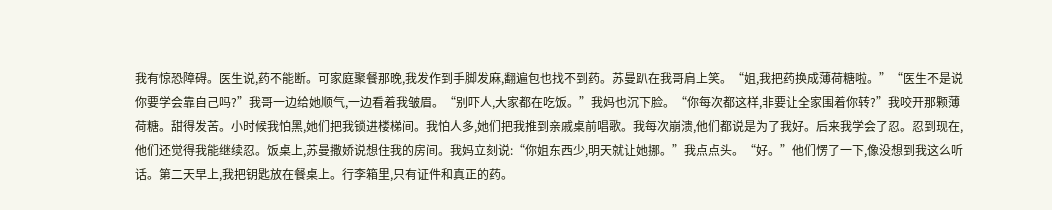我有惊恐障碍。医生说,药不能断。可家庭聚餐那晚,我发作到手脚发麻,翻遍包也找不到药。苏曼趴在我哥肩上笑。“姐,我把药换成薄荷糖啦。”“医生不是说你要学会靠自己吗?”我哥一边给她顺气,一边看着我皱眉。“别吓人,大家都在吃饭。”我妈也沉下脸。“你每次都这样,非要让全家围着你转?”我咬开那颗薄荷糖。甜得发苦。小时候我怕黑,她们把我锁进楼梯间。我怕人多,她们把我推到亲戚桌前唱歌。我每次崩溃,他们都说是为了我好。后来我学会了忍。忍到现在,他们还觉得我能继续忍。饭桌上,苏曼撒娇说想住我的房间。我妈立刻说:“你姐东西少,明天就让她挪。”我点点头。“好。”他们愣了一下,像没想到我这么听话。第二天早上,我把钥匙放在餐桌上。行李箱里,只有证件和真正的药。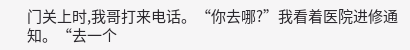门关上时,我哥打来电话。“你去哪?”我看着医院进修通知。“去一个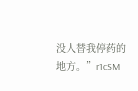没人替我停药的地方。”r1cSM